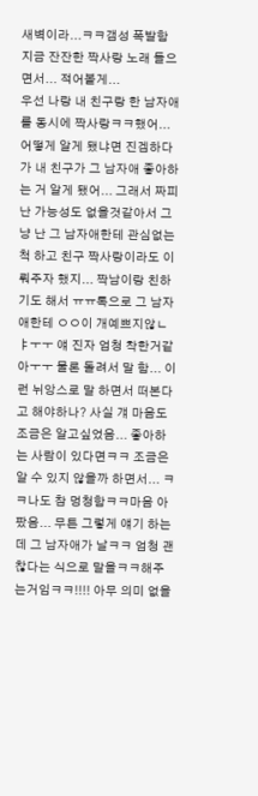새벽이라...ㅋㅋ갬성 폭발함 지금 잔잔한 짝사랑 노래 들으면서... 적어볼게...
우선 나랑 내 친구랑 한 남자애를 동시에 짝사랑ㅋㅋ했어... 어떻게 알게 됐냐면 진겜하다가 내 친구가 그 남자애 좋아하는 거 알게 됐어... 그래서 짜피 난 가능성도 없을것같아서 그냥 난 그 남자애한테 관심없는 척 하고 친구 짝사랑이라도 이뤄주자 했지... 짝남이랑 친하기도 해서 ㅠㅠ톡으로 그 남자애한테 ㅇㅇ이 개예쁘지않ㄴㅑㅜㅜ 얘 진자 엄청 착한거같아ㅜㅜ 물론 돌려서 말 함... 이런 뉘앙스로 말 하면서 떠본다고 해야하나? 사실 걔 마음도 조금은 알고싶었음... 좋아하는 사람이 있다면ㅋㅋ 조금은 알 수 있지 않을까 하면서... ㅋㅋ나도 참 멍청함ㅋㅋ마음 아팠음... 무튼 그렇게 얘기 하는데 그 남자애가 날ㅋㅋ 엄청 괜찮다는 식으로 말을ㅋㅋ해주는거임ㅋㅋ!!!! 아무 의미 없을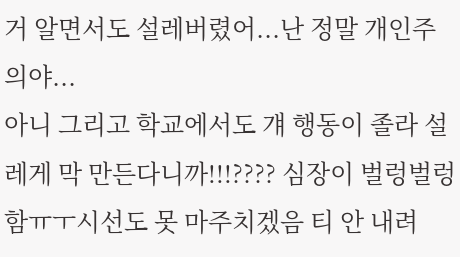거 알면서도 설레버렸어...난 정말 개인주의야...
아니 그리고 학교에서도 걔 행동이 졸라 설레게 막 만든다니까!!!???? 심장이 벌렁벌렁함ㅠㅜ시선도 못 마주치겠음 티 안 내려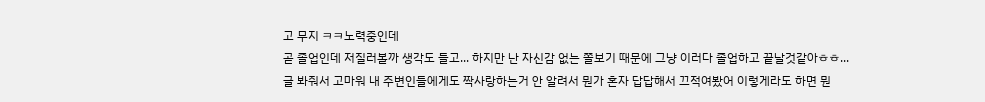고 무지 ㅋㅋ노력중인데
곧 졸업인데 저질러볼까 생각도 들고... 하지만 난 자신감 없는 쫄보기 때문에 그냥 이러다 졸업하고 끝날것같아ㅎㅎ...
글 봐줘서 고마워 내 주변인들에게도 짝사랑하는거 안 알려서 뭔가 혼자 답답해서 끄적여봤어 이렇게라도 하면 뭔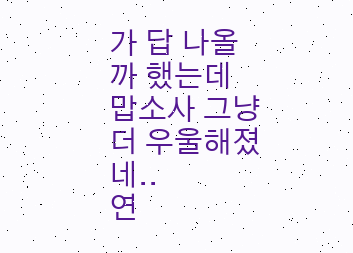가 답 나올까 했는데 맙소사 그냥 더 우울해졌네..
연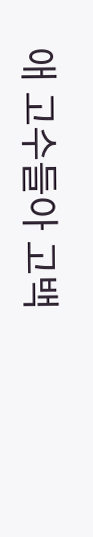애 고수들아 고백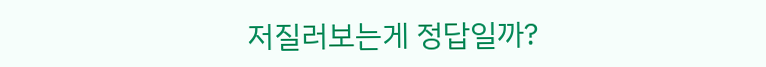저질러보는게 정답일까?